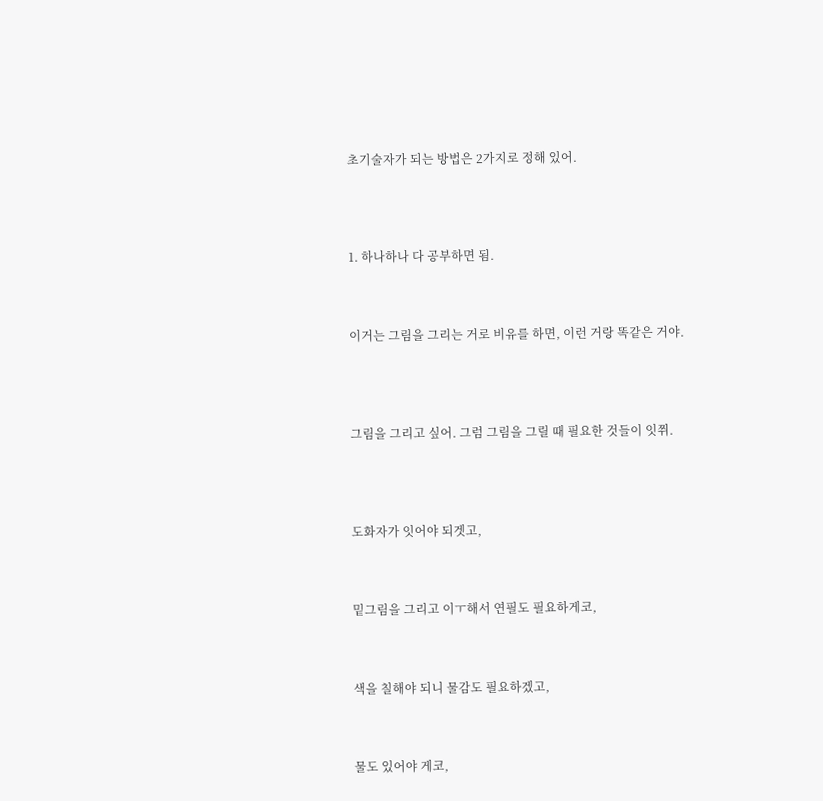초기술자가 되는 방법은 2가지로 정해 있어.




1. 하나하나 다 공부하면 됨.



이거는 그림을 그리는 거로 비유를 하면, 이런 거랑 똑같은 거야.




그림을 그리고 싶어. 그럼 그림을 그릴 때 필요한 것들이 잇쮜.




도화자가 잇어야 되겟고,



밑그림을 그리고 이ㅜ해서 연필도 필요하게코,



색을 칠해야 되니 물감도 필요하겠고,



물도 있어야 게코,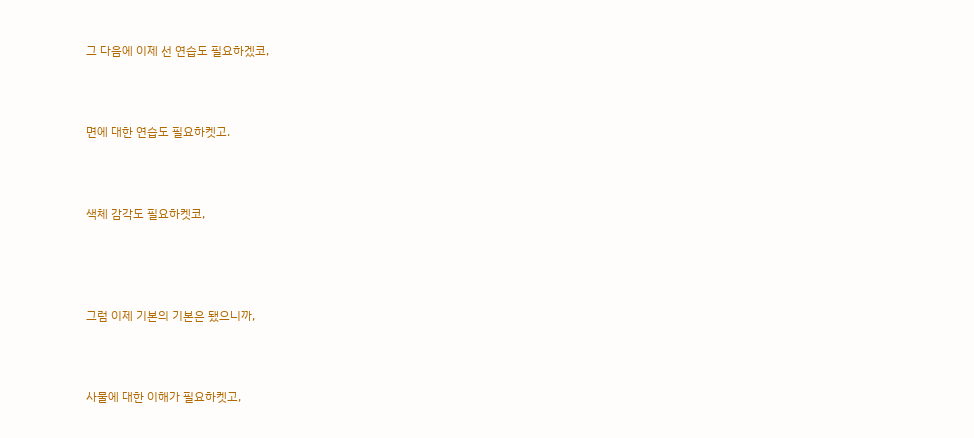그 다음에 이제 선 연습도 필요하겠코,



면에 대한 연습도 필요하켓고.



색체 감각도 필요하켓코,




그럼 이제 기본의 기본은 됐으니까,



사물에 대한 이해가 필요하켓고,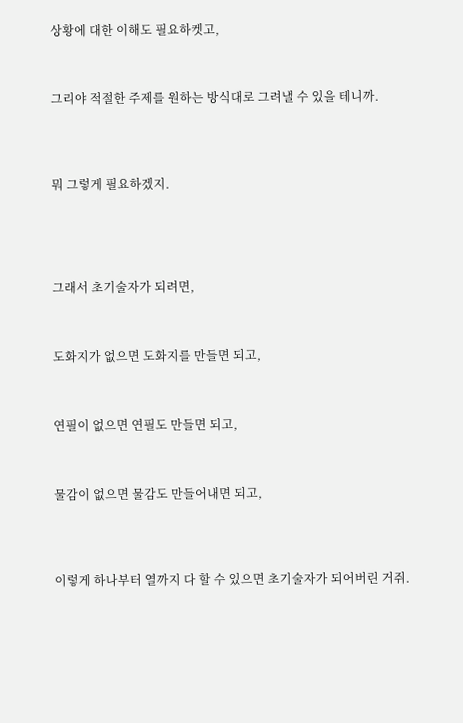상황에 대한 이해도 필요하켓고,



그리야 적절한 주제를 원하는 방식대로 그려낼 수 있을 테니까.




뭐 그렇게 필요하겠지.





그래서 초기술자가 되려면,



도화지가 없으면 도화지를 만들면 되고,



연필이 없으면 연필도 만들면 되고,



물감이 없으면 물감도 만들어내면 되고,




이렇게 하나부터 열까지 다 할 수 있으면 초기술자가 되어버린 거쥐.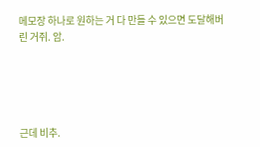메모장 하나로 원하는 거 다 만들 수 있으면 도달해버린 거쥐. 암.





근데 비추.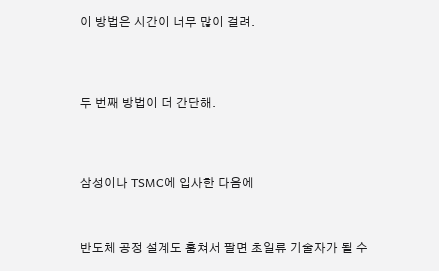이 방법은 시간이 너무 많이 걸려.




두 번째 방법이 더 간단해.




삼성이나 TSMC에 입사한 다음에



반도체 공정 설계도 훔쳐서 팔면 초일류 기술자가 될 수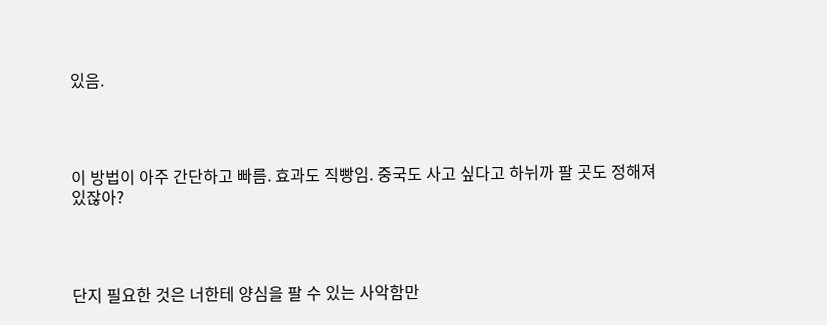있음.




이 방법이 아주 간단하고 빠름. 효과도 직빵임. 중국도 사고 싶다고 하뉘까 팔 곳도 정해져 있잖아?




단지 필요한 것은 너한테 양심을 팔 수 있는 사악함만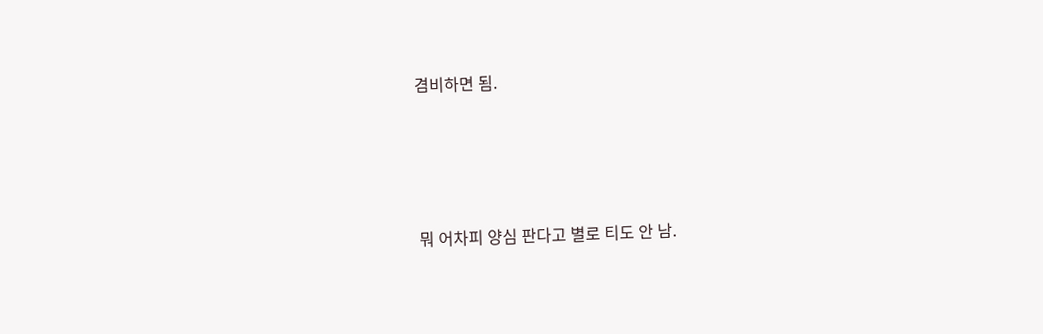겸비하면 됨.




뭐 어차피 양심 판다고 별로 티도 안 남.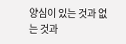양심이 있는 것과 없는 것과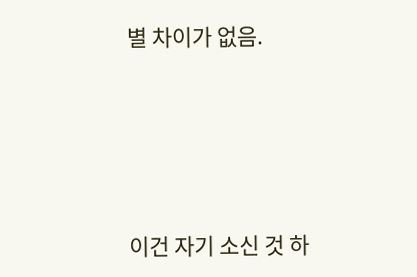별 차이가 없음.




이건 자기 소신 것 하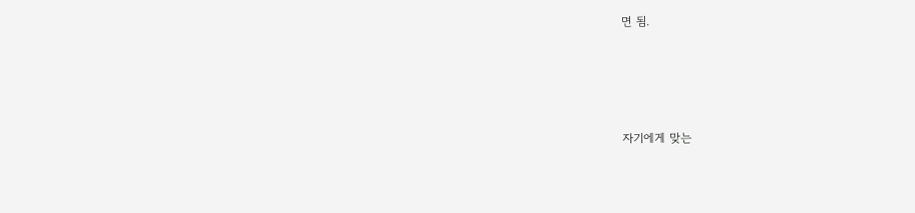면 됨.




자기에게 맞는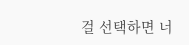걸 선택하면 너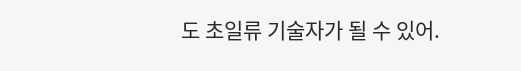도 초일류 기술자가 될 수 있어.